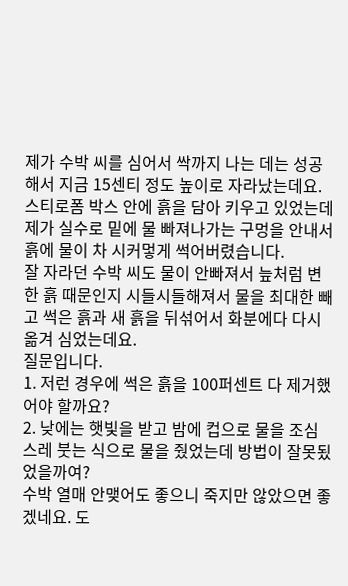제가 수박 씨를 심어서 싹까지 나는 데는 성공해서 지금 15센티 정도 높이로 자라났는데요.
스티로폼 박스 안에 흙을 담아 키우고 있었는데 제가 실수로 밑에 물 빠져나가는 구멍을 안내서 흙에 물이 차 시커멓게 썩어버렸습니다.
잘 자라던 수박 씨도 물이 안빠져서 늪처럼 변한 흙 때문인지 시들시들해져서 물을 최대한 빼고 썩은 흙과 새 흙을 뒤섞어서 화분에다 다시 옮겨 심었는데요.
질문입니다.
1. 저런 경우에 썩은 흙을 100퍼센트 다 제거했어야 할까요?
2. 낮에는 햇빛을 받고 밤에 컵으로 물을 조심스레 붓는 식으로 물을 줬었는데 방법이 잘못됬었을까여?
수박 열매 안맺어도 좋으니 죽지만 않았으면 좋겠네요. 도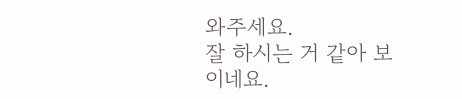와주세요.
잘 하시는 거 같아 보이네요.